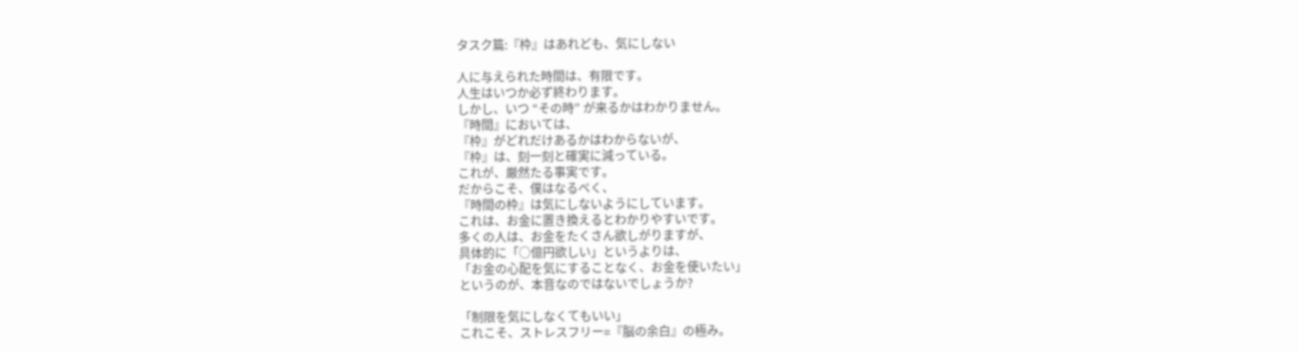タスク篇:『枠』はあれども、気にしない

人に与えられた時間は、有限です。
人生はいつか必ず終わります。
しかし、いつ “その時” が来るかはわかりません。
『時間』においては、
『枠』がどれだけあるかはわからないが、
『枠』は、刻一刻と確実に減っている。
これが、厳然たる事実です。
だからこそ、僕はなるべく、
『時間の枠』は気にしないようにしています。
これは、お金に置き換えるとわかりやすいです。
多くの人は、お金をたくさん欲しがりますが、
具体的に「○億円欲しい」というよりは、
「お金の心配を気にすることなく、お金を使いたい」
というのが、本音なのではないでしょうか?

「制限を気にしなくてもいい」
これこそ、ストレスフリー=『脳の余白』の極み。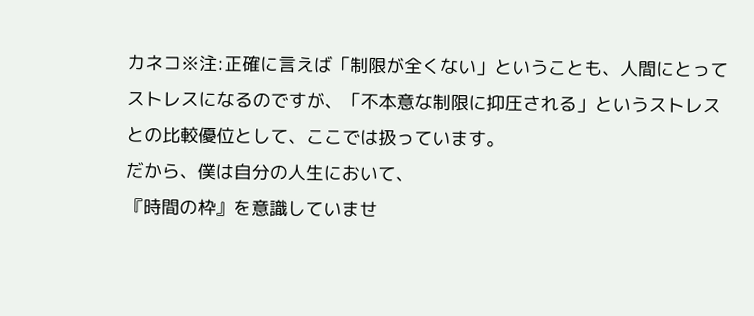カネコ※注:正確に言えば「制限が全くない」ということも、人間にとってストレスになるのですが、「不本意な制限に抑圧される」というストレスとの比較優位として、ここでは扱っています。
だから、僕は自分の人生において、
『時間の枠』を意識していませ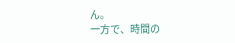ん。
一方で、時間の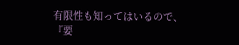有限性も知ってはいるので、
『要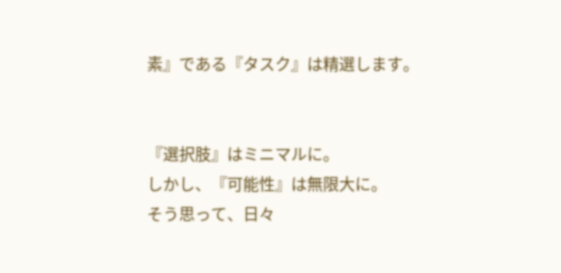素』である『タスク』は精選します。


『選択肢』はミニマルに。
しかし、『可能性』は無限大に。
そう思って、日々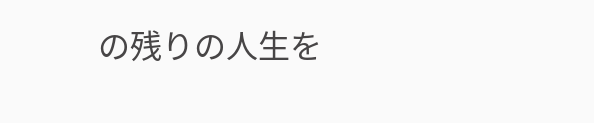の残りの人生を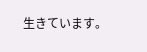生きています。